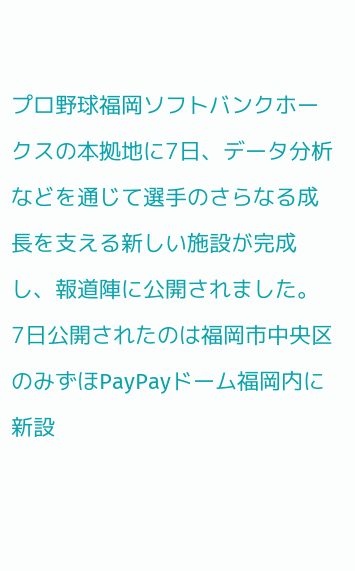プロ野球福岡ソフトバンクホークスの本拠地に7日、データ分析などを通じて選手のさらなる成長を支える新しい施設が完成し、報道陣に公開されました。
7日公開されたのは福岡市中央区のみずほPayPayドーム福岡内に新設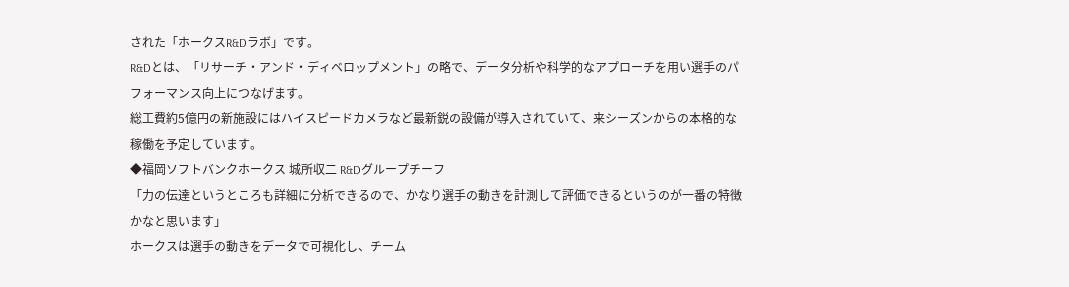された「ホークスR&Dラボ」です。
R&Dとは、「リサーチ・アンド・ディベロップメント」の略で、データ分析や科学的なアプローチを用い選手のパフォーマンス向上につなげます。
総工費約5億円の新施設にはハイスピードカメラなど最新鋭の設備が導入されていて、来シーズンからの本格的な稼働を予定しています。
◆福岡ソフトバンクホークス 城所収二 R&Dグループチーフ
「力の伝達というところも詳細に分析できるので、かなり選手の動きを計測して評価できるというのが一番の特徴かなと思います」
ホークスは選手の動きをデータで可視化し、チーム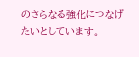のさらなる強化につなげたいとしています。